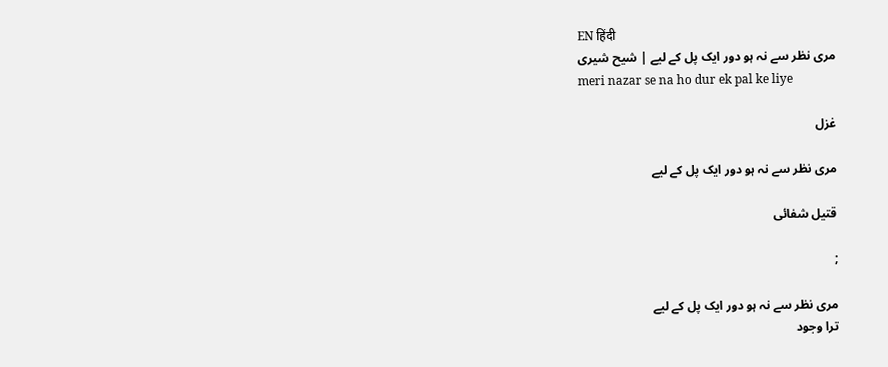EN हिंदी
مری نظر سے نہ ہو دور ایک پل کے لیے | شیح شیری
meri nazar se na ho dur ek pal ke liye

غزل

مری نظر سے نہ ہو دور ایک پل کے لیے

قتیل شفائی

;

مری نظر سے نہ ہو دور ایک پل کے لیے
ترا وجود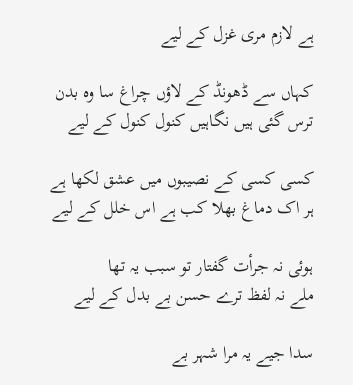ہے لازم مری غزل کے لیے

کہاں سے ڈھونڈ کے لاؤں چراغ سا وہ بدن
ترس گئی ہیں نگاہیں کنول کنول کے لیے

کسی کسی کے نصیبوں میں عشق لکھا ہے
ہر اک دماغ بھلا کب ہے اس خلل کے لیے

ہوئی نہ جرأت گفتار تو سبب یہ تھا
ملے نہ لفظ ترے حسن بے بدل کے لیے

سدا جیے یہ مرا شہر بے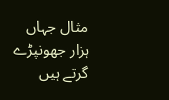مثال جہاں
ہزار جھونپڑے گرتے ہیں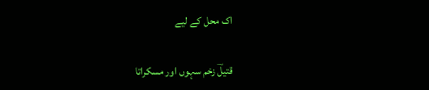اک محل کے لیے

قتیلؔ زخم سہوں اور مسکراتا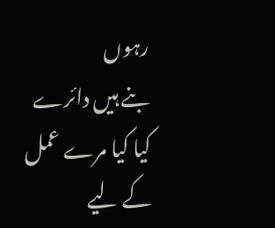رہوں
بنے ہیں دائرے کیا کیا مرے عمل کے لیے